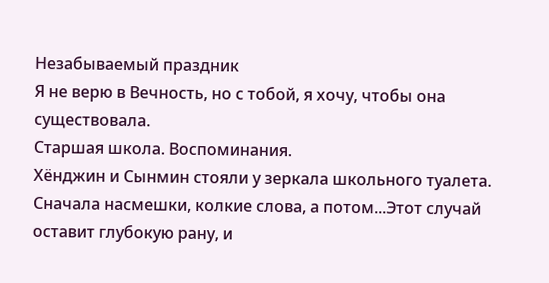Незабываемый праздник
Я не верю в Вечность, но с тобой, я хочу, чтобы она существовала.
Старшая школа. Воспоминания.
Хёнджин и Сынмин стояли у зеркала школьного туалета. Сначала насмешки, колкие слова, а потом...Этот случай оставит глубокую рану, и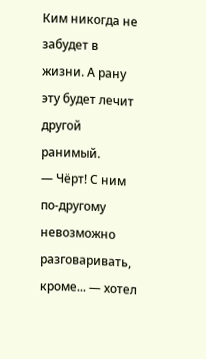Ким никогда не забудет в жизни. А рану эту будет лечит другой ранимый.
— Чёрт! С ним по-другому невозможно разговаривать, кроме... — хотел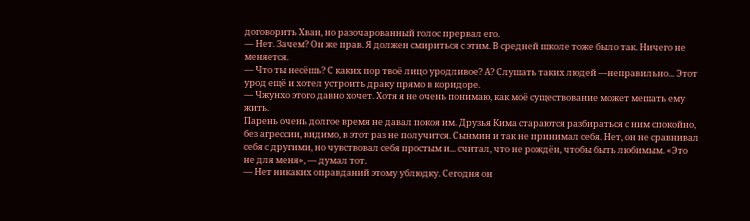договорить Хван, но разочарованный голос прервал его.
— Нет. Зачем? Он же прав. Я должен смириться с этим. В средней школе тоже было так. Ничего не меняется.
— Что ты несёшь? С каких пор твоё лицо уродливое? А? Слушать таких людей —неправильно... Этот урод ещё и хотел устроить драку прямо в коридоре.
— Чжунхо этого давно хочет. Хотя я не очень понимаю, как моё существование может мешать ему жить.
Парень очень долгое время не давал покоя им. Друзья Кима стараются разбираться с ним спокойно, без агрессии, видимо, в этот раз не получится. Сынмин и так не принимал себя. Нет, он не сравнивал себя с другими, но чувствовал себя простым и... считал, что не рождён, чтобы быть любимым. «Это не для меня», — думал тот.
— Нет никаких оправданий этому ублюдку. Сегодня он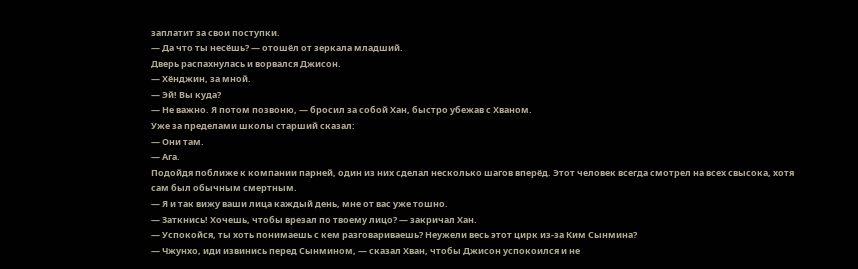заплатит за свои поступки.
— Да что ты несёшь? — отошёл от зеркала младший.
Дверь распахнулась и ворвался Джисон.
— Хёнджин, за мной.
— Эй! Вы куда?
— Не важно. Я потом позвоню, — бросил за собой Хан, быстро убежав с Хваном.
Уже за пределами школы старший сказал:
— Они там.
— Ага.
Подойдя поближе к компании парней, один из них сделал несколько шагов вперёд. Этот человек всегда смотрел на всех свысока, хотя сам был обычным смертным.
— Я и так вижу ваши лица каждый день, мне от вас уже тошно.
— Заткнись! Хочешь, чтобы врезал по твоему лицо? — закричал Хан.
— Успокойся, ты хоть понимаешь с кем разговариваешь? Неужели весь этот цирк из-за Ким Сынмина?
— Чжунхо, иди извинись перед Сынмином, — сказал Хван, чтобы Джисон успокоился и не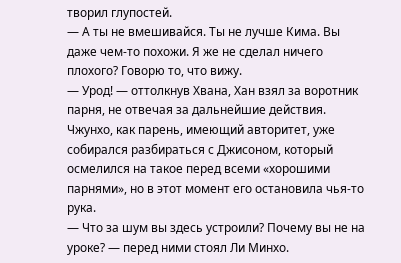творил глупостей.
— А ты не вмешивайся. Ты не лучше Кима. Вы даже чем-то похожи. Я же не сделал ничего плохого? Говорю то, что вижу.
— Урод! — оттолкнув Хвана, Хан взял за воротник парня, не отвечая за дальнейшие действия.
Чжунхо, как парень, имеющий авторитет, уже собирался разбираться с Джисоном, который осмелился на такое перед всеми «хорошими парнями», но в этот момент его остановила чья-то рука.
— Что за шум вы здесь устроили? Почему вы не на уроке? — перед ними стоял Ли Минхо.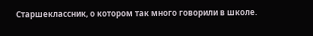Старшеклассник, о котором так много говорили в школе.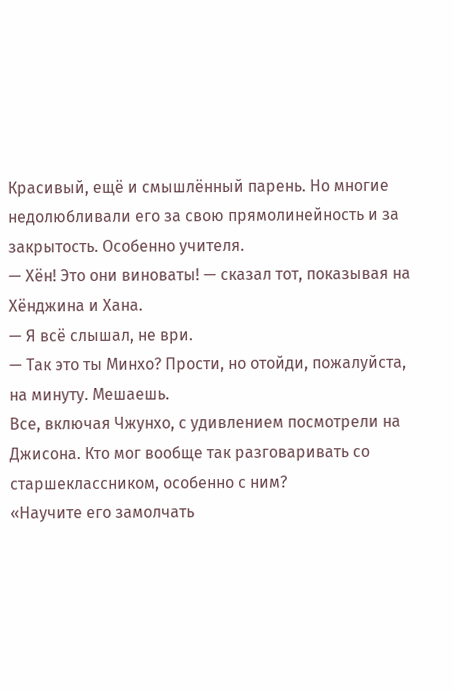Красивый, ещё и смышлённый парень. Но многие недолюбливали его за свою прямолинейность и за закрытость. Особенно учителя.
— Хён! Это они виноваты! — сказал тот, показывая на Хёнджина и Хана.
— Я всё слышал, не ври.
— Так это ты Минхо? Прости, но отойди, пожалуйста, на минуту. Мешаешь.
Все, включая Чжунхо, с удивлением посмотрели на Джисона. Кто мог вообще так разговаривать со старшеклассником, особенно с ним?
«Научите его замолчать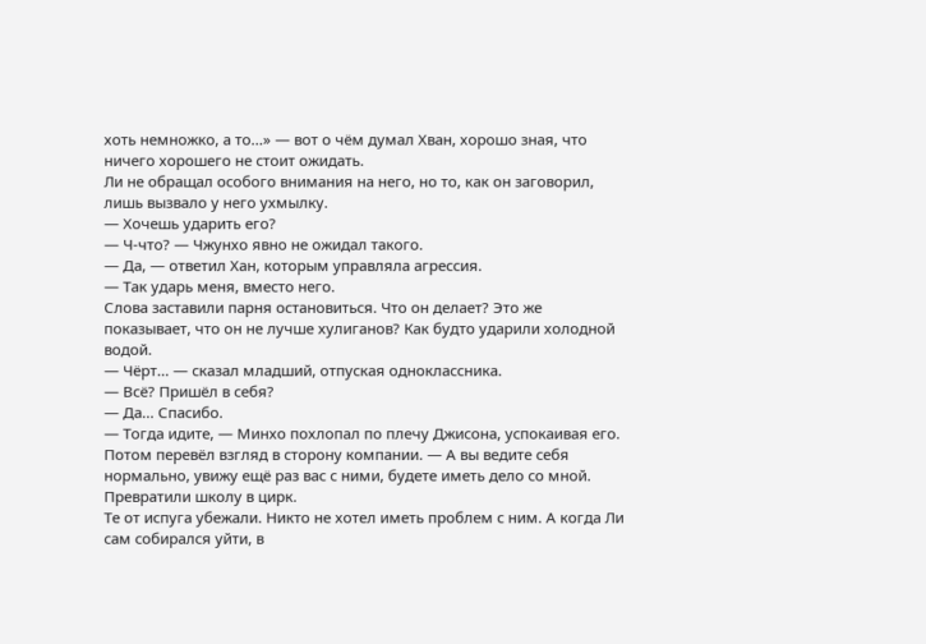хоть немножко, а то...» — вот о чём думал Хван, хорошо зная, что ничего хорошего не стоит ожидать.
Ли не обращал особого внимания на него, но то, как он заговорил, лишь вызвало у него ухмылку.
— Хочешь ударить его?
— Ч-что? — Чжунхо явно не ожидал такого.
— Да, — ответил Хан, которым управляла агрессия.
— Так ударь меня, вместо него.
Слова заставили парня остановиться. Что он делает? Это же показывает, что он не лучше хулиганов? Как будто ударили холодной водой.
— Чёрт... — сказал младший, отпуская одноклассника.
— Всё? Пришёл в себя?
— Да... Спасибо.
— Тогда идите, — Минхо похлопал по плечу Джисона, успокаивая его. Потом перевёл взгляд в сторону компании. — А вы ведите себя нормально, увижу ещё раз вас с ними, будете иметь дело со мной. Превратили школу в цирк.
Те от испуга убежали. Никто не хотел иметь проблем с ним. А когда Ли сам собирался уйти, в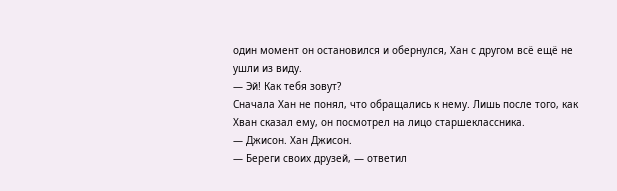один момент он остановился и обернулся, Хан с другом всё ещё не ушли из виду.
— Эй! Как тебя зовут?
Сначала Хан не понял, что обращались к нему. Лишь после того, как Хван сказал ему, он посмотрел на лицо старшеклассника.
— Джисон. Хан Джисон.
— Береги своих друзей, — ответил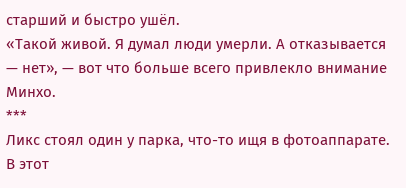старший и быстро ушёл.
«Такой живой. Я думал люди умерли. А отказывается — нет», — вот что больше всего привлекло внимание Минхо.
***
Ликс стоял один у парка, что-то ищя в фотоаппарате. В этот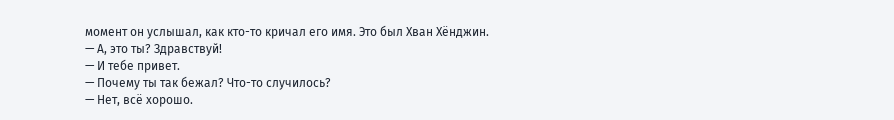момент он услышал, как кто-то кричал его имя. Это был Хван Хёнджин.
— А, это ты? Здравствуй!
— И тебе привет.
— Почему ты так бежал? Что-то случилось?
— Нет, всё хорошо.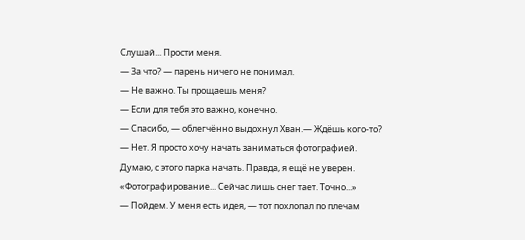Слушай... Прости меня.
— За что? — парень ничего не понимал.
— Не важно. Ты прощаешь меня?
— Если для тебя это важно, конечно.
— Спасибо, — облегчённо выдохнул Хван.— Ждёшь кого-то?
— Нет. Я просто хочу начать заниматься фотографией. Думаю, с этого парка начать. Правда, я ещё не уверен.
«Фотографирование... Сейчас лишь снег тает. Точно...»
— Пойдем. У меня есть идея, — тот похлопал по плечам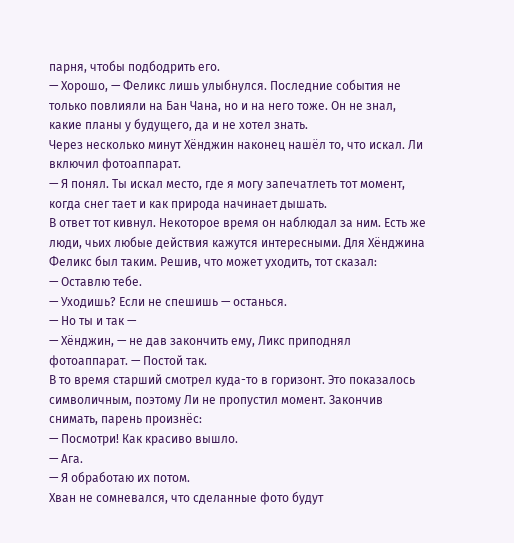парня, чтобы подбодрить его.
— Хорошо, — Феликс лишь улыбнулся. Последние события не только повлияли на Бан Чана, но и на него тоже. Он не знал, какие планы у будущего, да и не хотел знать.
Через несколько минут Хёнджин наконец нашёл то, что искал. Ли включил фотоаппарат.
— Я понял. Ты искал место, где я могу запечатлеть тот момент, когда снег тает и как природа начинает дышать.
В ответ тот кивнул. Некоторое время он наблюдал за ним. Есть же люди, чьих любые действия кажутся интересными. Для Хёнджина Феликс был таким. Решив, что может уходить, тот сказал:
— Оставлю тебе.
— Уходишь? Если не спешишь — останься.
— Но ты и так —
— Хёнджин, — не дав закончить ему, Ликс приподнял фотоаппарат. — Постой так.
В то время старший смотрел куда-то в горизонт. Это показалось символичным, поэтому Ли не пропустил момент. Закончив снимать, парень произнёс:
— Посмотри! Как красиво вышло.
— Ага.
— Я обработаю их потом.
Хван не сомневался, что сделанные фото будут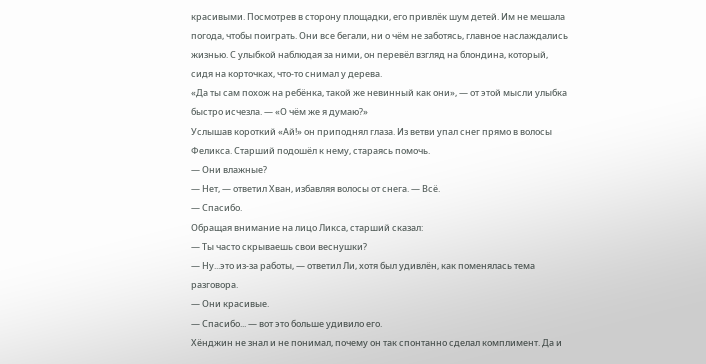красивыми. Посмотрев в сторону площадки, его привлёк шум детей. Им не мешала погода, чтобы поиграть. Они все бегали, ни о чём не заботясь, главное наслаждались жизнью. С улыбкой наблюдая за ними, он перевёл взгляд на блондина, который, сидя на корточках, что-то снимал у дерева.
«Да ты сам похож на ребёнка, такой же невинный как они», — от этой мысли улыбка быстро исчезла. — «О чём же я думаю?»
Услышав короткий «Ай!» он приподнял глаза. Из ветви упал снег прямо в волосы Феликса. Старший подошёл к нему, стараясь помочь.
— Они влажные?
— Нет, — ответил Хван, избавляя волосы от снега. — Всё.
— Спасибо.
Обращая внимание на лицо Ликса, старший сказал:
— Ты часто скрываешь свои веснушки?
— Ну...это из-за работы, — ответил Ли, хотя был удивлён, как поменялась тема разговора.
— Они красивые.
— Спасибо... — вот это больше удивило его.
Хёнджин не знал и не понимал, почему он так спонтанно сделал комплимент. Да и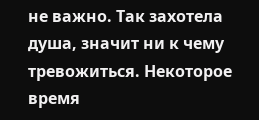не важно. Так захотела душа, значит ни к чему тревожиться. Некоторое время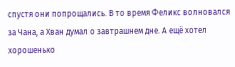спустя они попрощались. В то время Феликс волновался за Чана, а Хван думал о завтрашнем дне. А ещё хотел хорошенько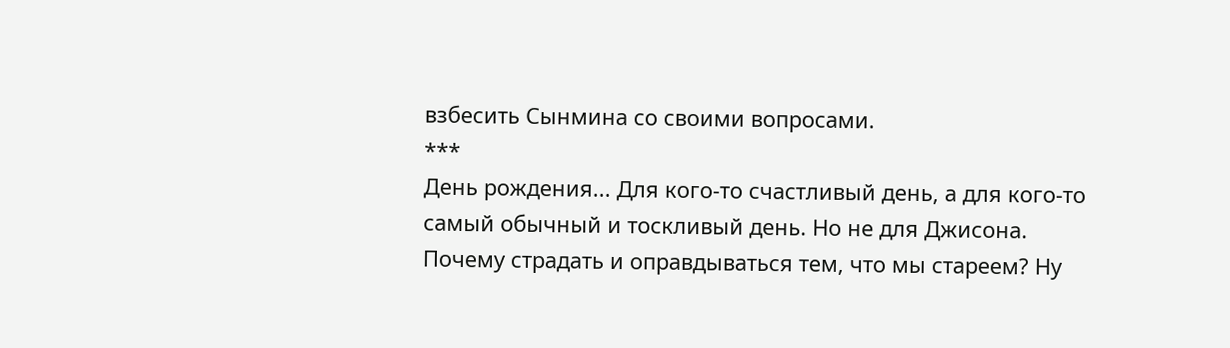взбесить Сынмина со своими вопросами.
***
День рождения... Для кого-то счастливый день, а для кого-то самый обычный и тоскливый день. Но не для Джисона. Почему страдать и оправдываться тем, что мы стареем? Ну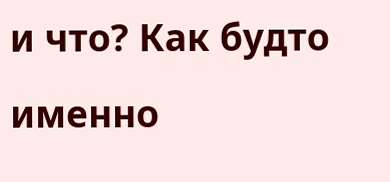и что? Как будто именно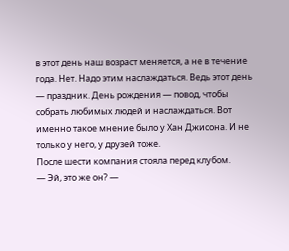в этот день наш возраст меняется, а не в течение года. Нет. Надо этим наслаждаться. Ведь этот день — праздник. День рождения — повод, чтобы собрать любимых людей и наслаждаться. Вот именно такое мнение было у Хан Джисона. И не только у него, у друзей тоже.
После шести компания стояла перед клубом.
— Эй, это же он? —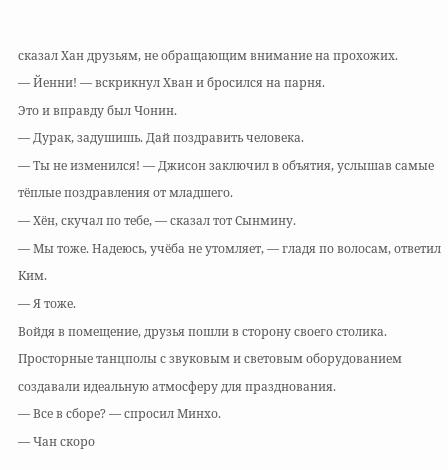сказал Хан друзьям, не обращающим внимание на прохожих.
— Йенни! — вскрикнул Хван и бросился на парня.
Это и вправду был Чонин.
— Дурак, задушишь. Дай поздравить человека.
— Ты не изменился! — Джисон заключил в объятия, услышав самые тёплые поздравления от младшего.
— Хён, скучал по тебе, — сказал тот Сынмину.
— Мы тоже. Надеюсь, учёба не утомляет, — гладя по волосам, ответил Ким.
— Я тоже.
Войдя в помещение, друзья пошли в сторону своего столика. Просторные танцполы с звуковым и световым оборудованием создавали идеальную атмосферу для празднования.
— Все в сборе? — спросил Минхо.
— Чан скоро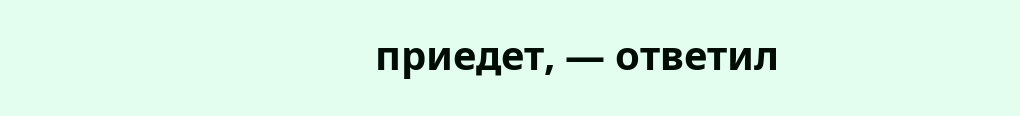приедет, — ответил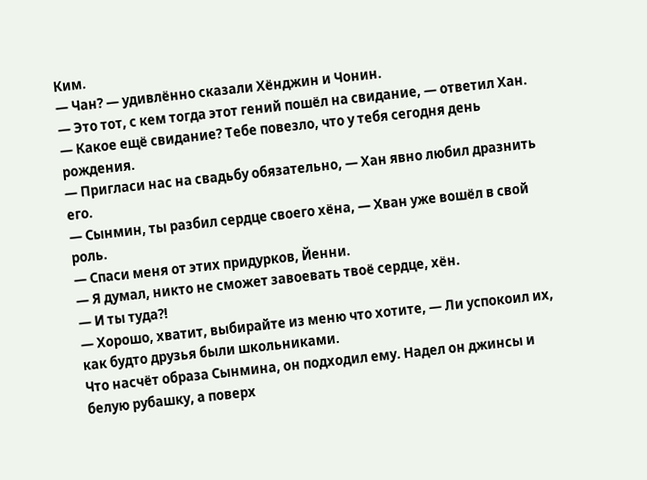Ким.
— Чан? — удивлённо сказали Хёнджин и Чонин.
— Это тот, с кем тогда этот гений пошёл на свидание, — ответил Хан.
— Какое ещё свидание? Тебе повезло, что у тебя сегодня день рождения.
— Пригласи нас на свадьбу обязательно, — Хан явно любил дразнить его.
— Сынмин, ты разбил сердце своего хёна, — Хван уже вошёл в свой роль.
— Спаси меня от этих придурков, Йенни.
— Я думал, никто не сможет завоевать твоё сердце, хён.
— И ты туда?!
— Хорошо, хватит, выбирайте из меню что хотите, — Ли успокоил их, как будто друзья были школьниками.
Что насчёт образа Сынмина, он подходил ему. Надел он джинсы и белую рубашку, а поверх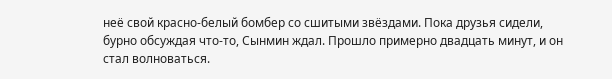неё свой красно-белый бомбер со сшитыми звёздами. Пока друзья сидели, бурно обсуждая что-то, Сынмин ждал. Прошло примерно двадцать минут, и он стал волноваться.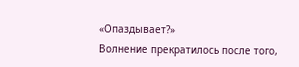«Опаздывает?»
Волнение прекратилось после того,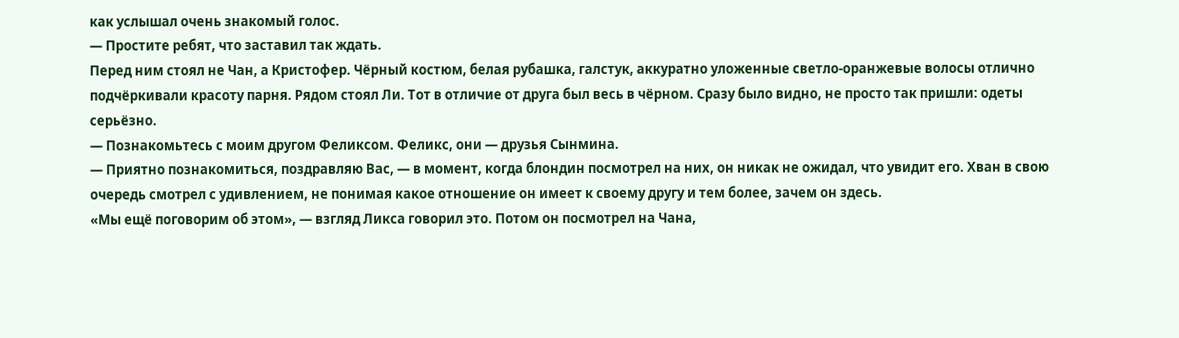как услышал очень знакомый голос.
— Простите ребят, что заставил так ждать.
Перед ним стоял не Чан, а Кристофер. Чёрный костюм, белая рубашка, галстук, аккуратно уложенные светло-оранжевые волосы отлично подчёркивали красоту парня. Рядом стоял Ли. Тот в отличие от друга был весь в чёрном. Сразу было видно, не просто так пришли: одеты серьёзно.
— Познакомьтесь с моим другом Феликсом. Феликс, они — друзья Сынмина.
— Приятно познакомиться, поздравляю Вас, — в момент, когда блондин посмотрел на них, он никак не ожидал, что увидит его. Хван в свою очередь смотрел с удивлением, не понимая какое отношение он имеет к своему другу и тем более, зачем он здесь.
«Мы ещё поговорим об этом», — взгляд Ликса говорил это. Потом он посмотрел на Чана,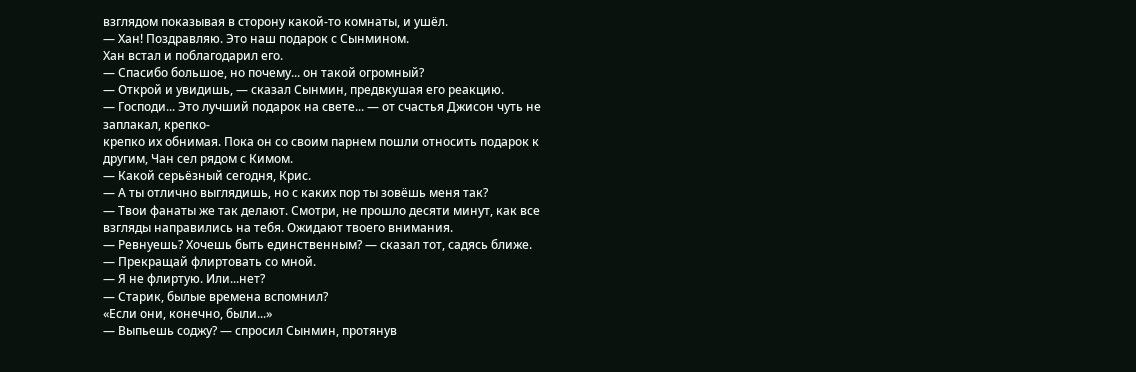взглядом показывая в сторону какой-то комнаты, и ушёл.
— Хан! Поздравляю. Это наш подарок с Сынмином.
Хан встал и поблагодарил его.
— Спасибо большое, но почему... он такой огромный?
— Открой и увидишь, — сказал Сынмин, предвкушая его реакцию.
— Господи... Это лучший подарок на свете... — от счастья Джисон чуть не заплакал, крепко-
крепко их обнимая. Пока он со своим парнем пошли относить подарок к другим, Чан сел рядом с Кимом.
— Какой серьёзный сегодня, Крис.
— А ты отлично выглядишь, но с каких пор ты зовёшь меня так?
— Твои фанаты же так делают. Смотри, не прошло десяти минут, как все взгляды направились на тебя. Ожидают твоего внимания.
— Ревнуешь? Хочешь быть единственным? — сказал тот, садясь ближе.
— Прекращай флиртовать со мной.
— Я не флиртую. Или...нет?
— Старик, былые времена вспомнил?
«Если они, конечно, были...»
— Выпьешь соджу? — спросил Сынмин, протянув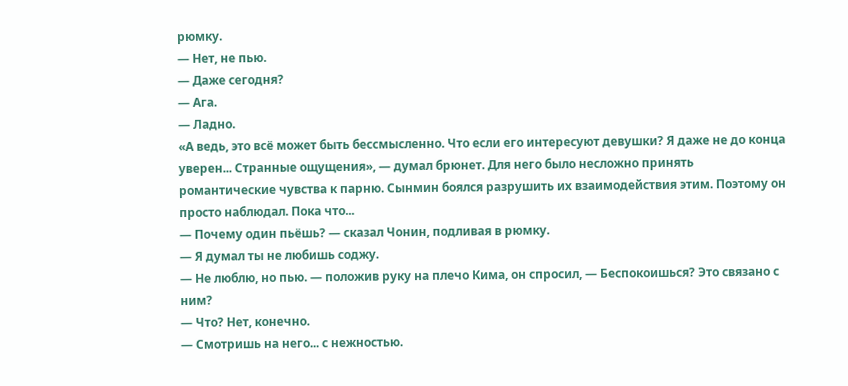рюмку.
— Нет, не пью.
— Даже сегодня?
— Ага.
— Ладно.
«А ведь, это всё может быть бессмысленно. Что если его интересуют девушки? Я даже не до конца уверен... Странные ощущения», — думал брюнет. Для него было несложно принять романтические чувства к парню. Сынмин боялся разрушить их взаимодействия этим. Поэтому он просто наблюдал. Пока что...
— Почему один пьёшь? — сказал Чонин, подливая в рюмку.
— Я думал ты не любишь соджу.
— Не люблю, но пью. — положив руку на плечо Кима, он спросил, — Беспокоишься? Это связано с ним?
— Что? Нет, конечно.
— Смотришь на него... с нежностью.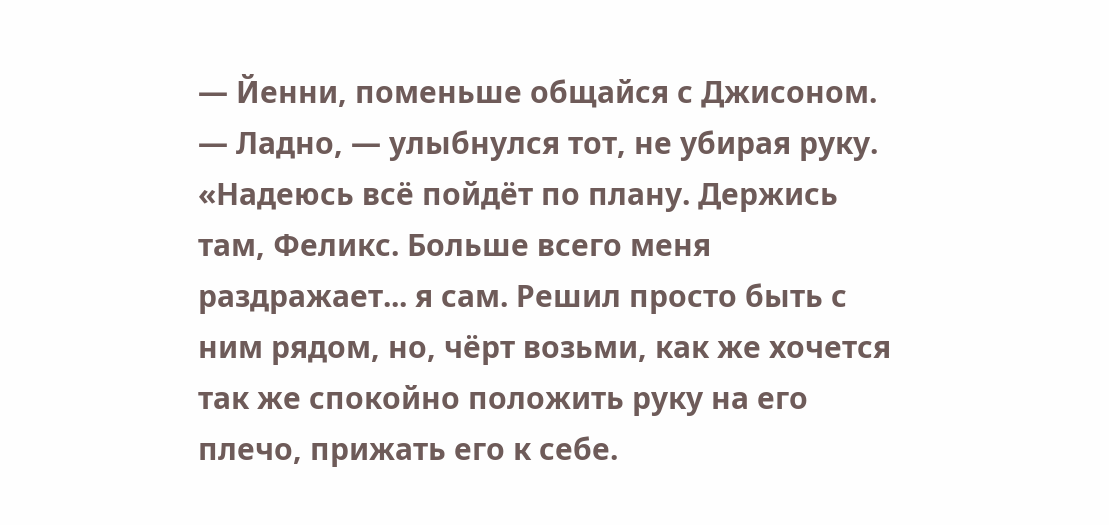— Йенни, поменьше общайся с Джисоном.
— Ладно, — улыбнулся тот, не убирая руку.
«Надеюсь всё пойдёт по плану. Держись там, Феликс. Больше всего меня раздражает... я сам. Решил просто быть с ним рядом, но, чёрт возьми, как же хочется так же спокойно положить руку на его плечо, прижать его к себе.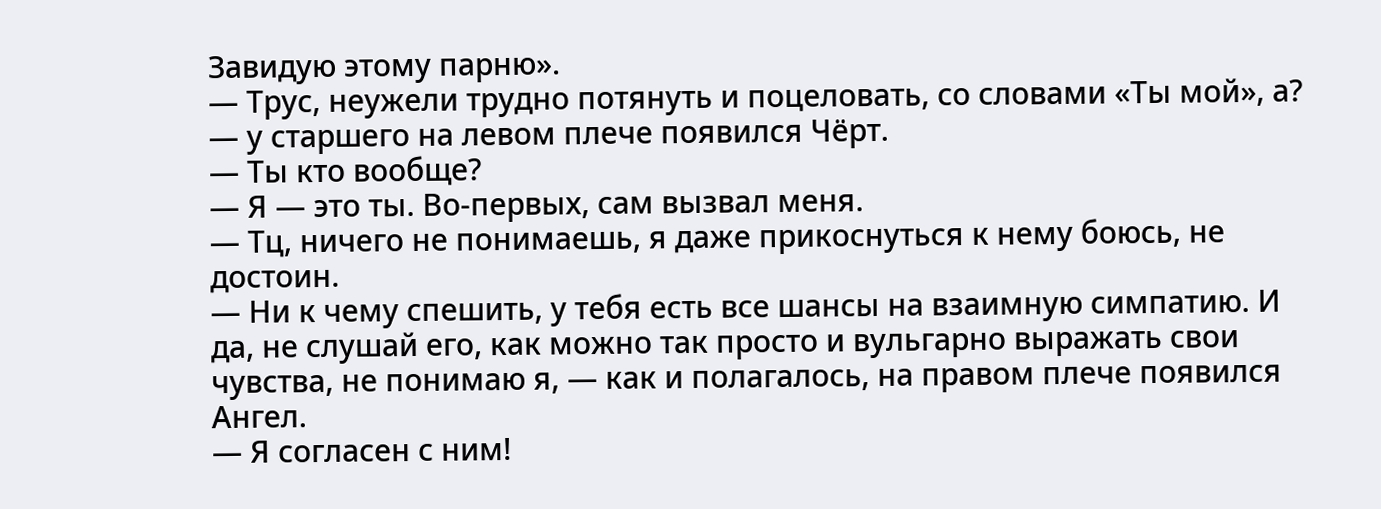Завидую этому парню».
— Трус, неужели трудно потянуть и поцеловать, со словами «Ты мой», а? — у старшего на левом плече появился Чёрт.
— Ты кто вообще?
— Я — это ты. Во-первых, сам вызвал меня.
— Тц, ничего не понимаешь, я даже прикоснуться к нему боюсь, не достоин.
— Ни к чему спешить, у тебя есть все шансы на взаимную симпатию. И да, не слушай его, как можно так просто и вульгарно выражать свои чувства, не понимаю я, — как и полагалось, на правом плече появился Ангел.
— Я согласен с ним!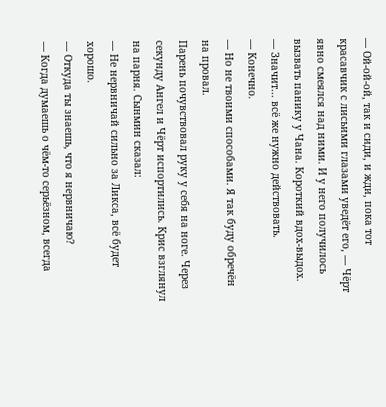— Ой-ой-ой, так и сиди, и жди, пока тот красавчик с лисьими глазами уведёт его, — Чёрт явно смеялся над ними. И у него получилось вызвать панику у Чана. Короткий вдох-выдох.
— Значит... всё же нужно действовать.
— Конечно.
— Но не твоими способами. Я так буду обречён на провал.
Парень почувствовал руку у себя на ноге. Через секунду Ангел и Чёрт испортились. Крис взглянул на парня. Сынмин сказал:
— Не нервничай сильно за Ликса, всё будет хорошо.
— Откуда ты знаешь, что я нервничаю?
— Когда думаешь о чём-то серьёзном, всегда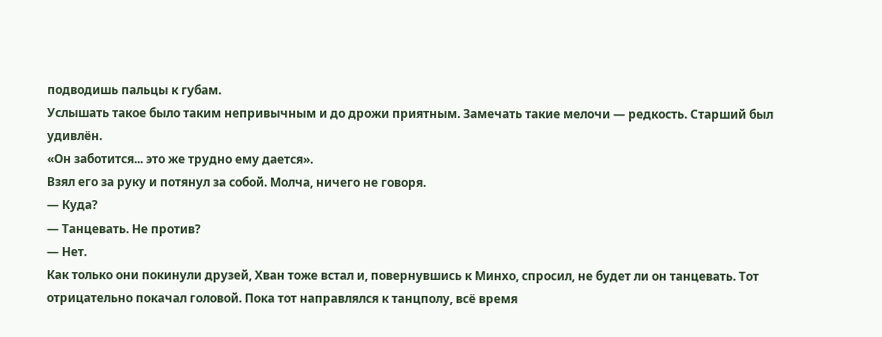подводишь пальцы к губам.
Услышать такое было таким непривычным и до дрожи приятным. Замечать такие мелочи — редкость. Старший был удивлён.
«Он заботится... это же трудно ему дается».
Взял его за руку и потянул за собой. Молча, ничего не говоря.
— Куда?
— Танцевать. Не против?
— Нет.
Как только они покинули друзей, Хван тоже встал и, повернувшись к Минхо, спросил, не будет ли он танцевать. Тот отрицательно покачал головой. Пока тот направлялся к танцполу, всё время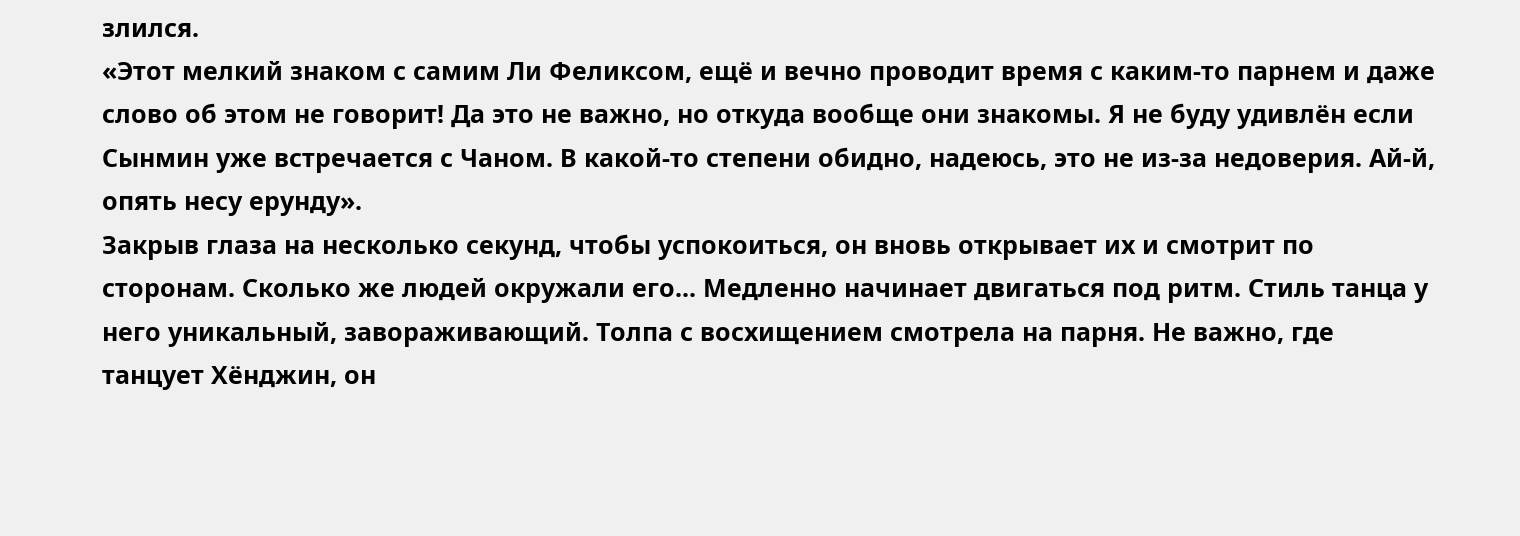злился.
«Этот мелкий знаком с самим Ли Феликсом, ещё и вечно проводит время с каким-то парнем и даже слово об этом не говорит! Да это не важно, но откуда вообще они знакомы. Я не буду удивлён если Сынмин уже встречается с Чаном. В какой-то степени обидно, надеюсь, это не из-за недоверия. Ай-й, опять несу ерунду».
Закрыв глаза на несколько секунд, чтобы успокоиться, он вновь открывает их и смотрит по сторонам. Сколько же людей окружали его... Медленно начинает двигаться под ритм. Стиль танца у него уникальный, завораживающий. Толпа с восхищением смотрела на парня. Не важно, где танцует Хёнджин, он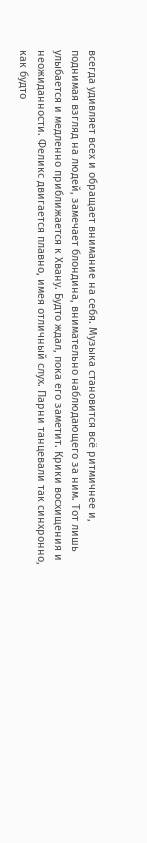всегда удивляет всех и обращает внимание на себя. Музыка становится всё ритмичнее и, поднимая взгляд на людей, замечает блондина, внимательно наблюдающего за ним. Тот лишь улыбается и медленно приближается к Хвану. Будто ждал, пока его заметит. Крики восхищения и неожиданности. Феликс двигается плавно, имея отличный слух. Парни танцевали так синхронно, как будто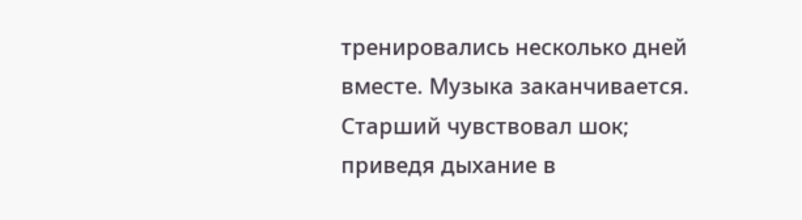тренировались несколько дней вместе. Музыка заканчивается. Старший чувствовал шок; приведя дыхание в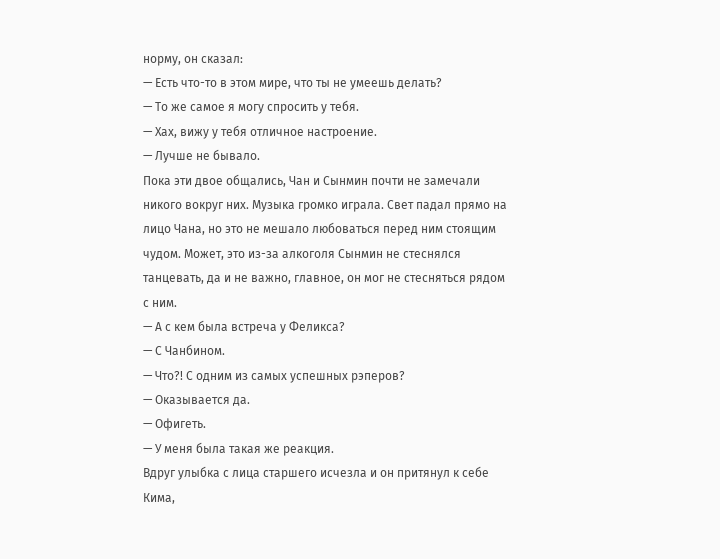норму, он сказал:
— Есть что-то в этом мире, что ты не умеешь делать?
— То же самое я могу спросить у тебя.
— Хах, вижу у тебя отличное настроение.
— Лучше не бывало.
Пока эти двое общались, Чан и Сынмин почти не замечали никого вокруг них. Музыка громко играла. Свет падал прямо на лицо Чана, но это не мешало любоваться перед ним стоящим чудом. Может, это из-за алкоголя Сынмин не стеснялся танцевать, да и не важно, главное, он мог не стесняться рядом с ним.
— А с кем была встреча у Феликса?
— С Чанбином.
— Что?! С одним из самых успешных рэперов?
— Оказывается да.
— Офигеть.
— У меня была такая же реакция.
Вдруг улыбка с лица старшего исчезла и он притянул к себе Кима,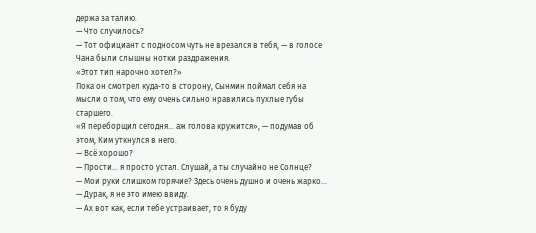держа за талию.
— Что случилось?
— Тот официант с подносом чуть не врезался в тебя, — в голосе Чана были слышны нотки раздражения.
«Этот тип нарочно хотел?»
Пока он смотрел куда-то в сторону, Сынмин поймал себя на мысли о том, что ему очень сильно нравились пухлые губы старшего.
«Я переборщил сегодня... аж голова кружится», — подумав об этом, Ким уткнулся в него.
— Всё хорошо?
— Прости... я просто устал. Слушай, а ты случайно не Солнце?
— Мои руки слишком горячие? Здесь очень душно и очень жарко...
— Дурак, я не это имею ввиду.
— Ах вот как, если тебе устраивает, то я буду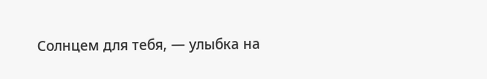Солнцем для тебя, — улыбка на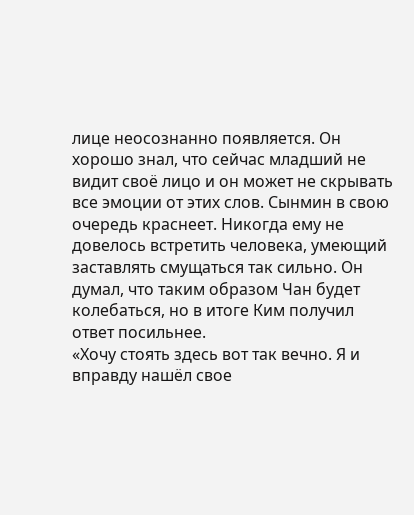лице неосознанно появляется. Он хорошо знал, что сейчас младший не видит своё лицо и он может не скрывать все эмоции от этих слов. Сынмин в свою очередь краснеет. Никогда ему не довелось встретить человека, умеющий заставлять смущаться так сильно. Он думал, что таким образом Чан будет колебаться, но в итоге Ким получил ответ посильнее.
«Хочу стоять здесь вот так вечно. Я и вправду нашёл свое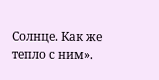Солнце. Как же тепло с ним».